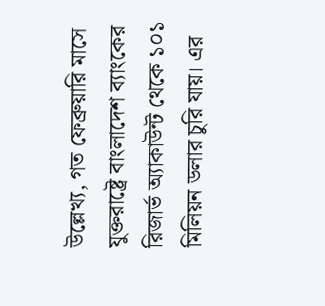উল্লেখ্য, গত ফেব্রুয়ারি মাসে যুক্তরাষ্ট্রে বাংলাদেশ ব্যাংকের রিজার্ভ অ্যাকাউন্ট থেকে ১০১ মিলিয়ন ডলার চুরি যায়। এর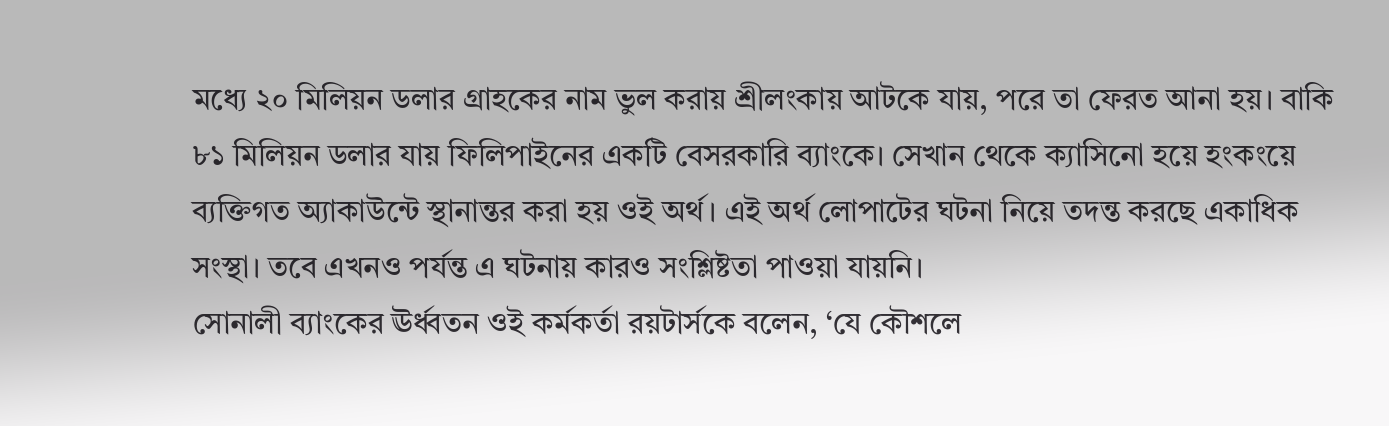মধ্যে ২০ মিলিয়ন ডলার গ্রাহকের নাম ভুল করায় শ্রীলংকায় আটকে যায়, পরে তা ফেরত আনা হয়। বাকি ৮১ মিলিয়ন ডলার যায় ফিলিপাইনের একটি বেসরকারি ব্যাংকে। সেখান থেকে ক্যাসিনো হয়ে হংকংয়ে ব্যক্তিগত অ্যাকাউন্টে স্থানান্তর করা হয় ওই অর্থ। এই অর্থ লোপাটের ঘটনা নিয়ে তদন্ত করছে একাধিক সংস্থা। তবে এখনও পর্যন্ত এ ঘটনায় কারও সংশ্লিষ্টতা পাওয়া যায়নি।
সোনালী ব্যাংকের ঊর্ধ্বতন ওই কর্মকর্তা রয়টার্সকে বলেন, ‘যে কৌশলে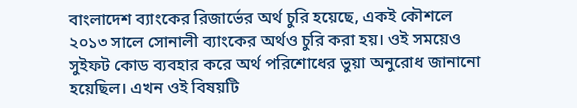বাংলাদেশ ব্যাংকের রিজার্ভের অর্থ চুরি হয়েছে, একই কৌশলে ২০১৩ সালে সোনালী ব্যাংকের অর্থও চুরি করা হয়। ওই সময়েও সুইফট কোড ব্যবহার করে অর্থ পরিশোধের ভুয়া অনুরোধ জানানো হয়েছিল। এখন ওই বিষয়টি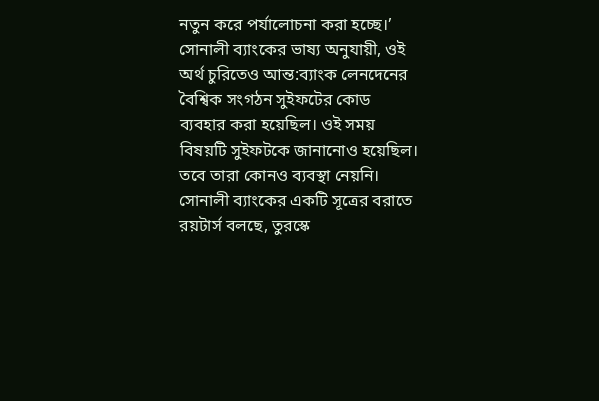নতুন করে পর্যালোচনা করা হচ্ছে।’
সোনালী ব্যাংকের ভাষ্য অনুযায়ী, ওই অর্থ চুরিতেও আন্ত:ব্যাংক লেনদেনের বৈশ্বিক সংগঠন সুইফটের কোড ব্যবহার করা হয়েছিল। ওই সময় বিষয়টি সুইফটকে জানানোও হয়েছিল। তবে তারা কোনও ব্যবস্থা নেয়নি। সোনালী ব্যাংকের একটি সূত্রের বরাতে রয়টার্স বলছে, তুরস্কে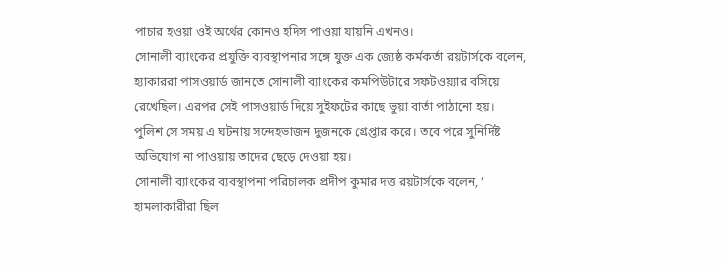পাচার হওয়া ওই অর্থের কোনও হদিস পাওয়া যায়নি এখনও।
সোনালী ব্যাংকের প্রযুক্তি ব্যবস্থাপনার সঙ্গে যুক্ত এক জ্যেষ্ঠ কর্মকর্তা রয়টার্সকে বলেন, হ্যাকাররা পাসওয়ার্ড জানতে সোনালী ব্যাংকের কমপিউটারে সফটওয়্যার বসিয়ে রেখেছিল। এরপর সেই পাসওয়ার্ড দিয়ে সুইফটের কাছে ভুয়া বার্তা পাঠানো হয়।
পুলিশ সে সময় এ ঘটনায় সন্দেহভাজন দুজনকে গ্রেপ্তার করে। তবে পরে সুনির্দিষ্ট অভিযোগ না পাওয়ায় তাদের ছেড়ে দেওয়া হয়।
সোনালী ব্যাংকের ব্যবস্থাপনা পরিচালক প্রদীপ কুমার দত্ত রয়টার্সকে বলেন, ‘ হামলাকারীরা ছিল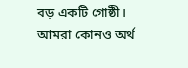বড় একটি গোষ্ঠী। আমরা কোনও অর্থ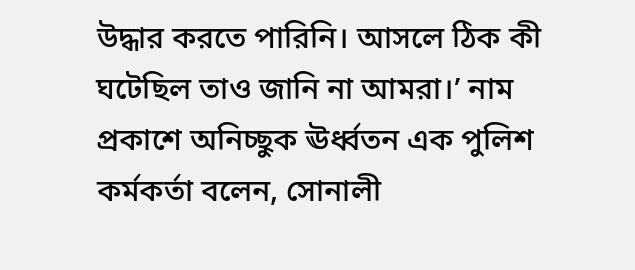উদ্ধার করতে পারিনি। আসলে ঠিক কী ঘটেছিল তাও জানি না আমরা।’ নাম প্রকাশে অনিচ্ছুক ঊর্ধ্বতন এক পুলিশ কর্মকর্তা বলেন, সোনালী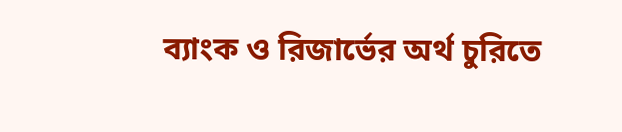ব্যাংক ও রিজার্ভের অর্থ চুরিতে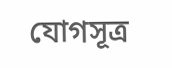যোগসূত্র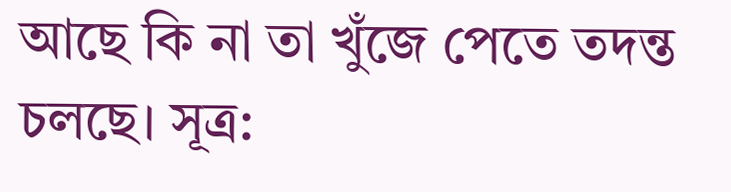আছে কি না তা খুঁজে পেতে তদন্ত চলছে। সূত্র: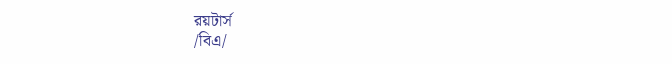রয়টার্স
/বিএ/